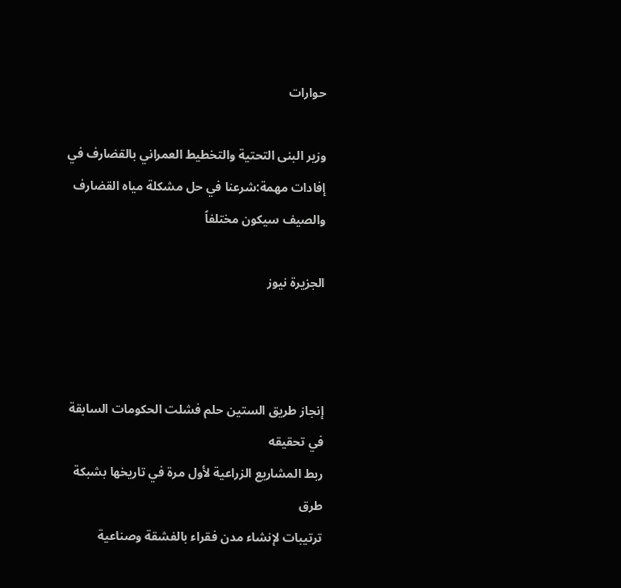حوارات

وزير البنى التحتية والتخطيط العمراني بالقضارف في إفادات مهمة:شرعنا في حل مشكلة مياه القضارف والصيف سيكون مختلفاً

الجزيرة نيوز



إنجاز طريق الستين حلم فشلت الحكومات السابقة في تحقيقه
ربط المشاريع الزراعية لأول مرة في تاريخها بشبكة طرق
ترتيبات لإنشاء مدن فقراء بالفشقة وصناعية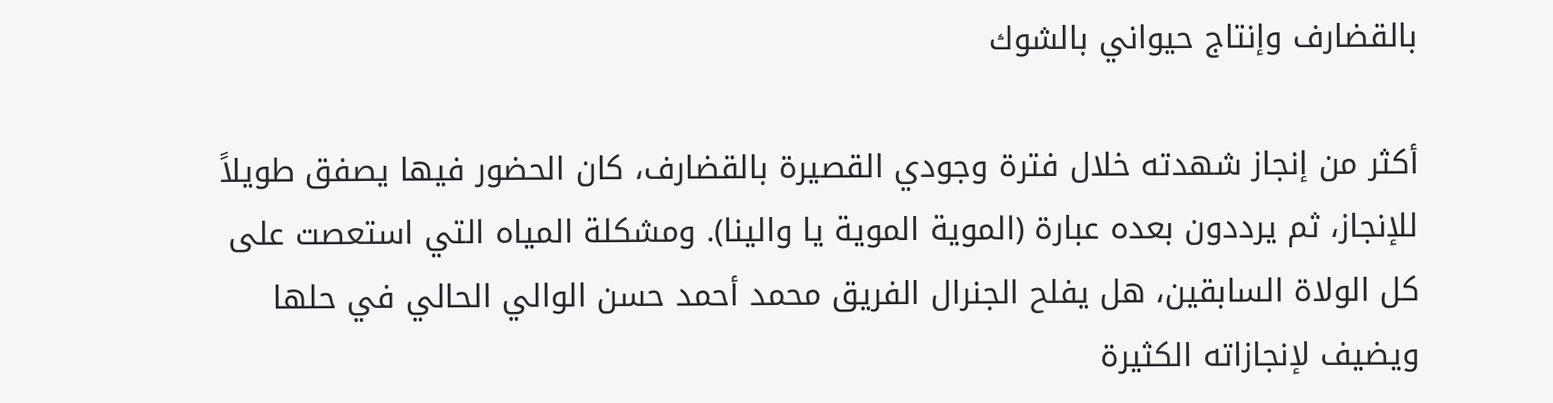بالقضارف وإنتاج حيواني بالشوك

أكثر من إنجاز شهدته خلال فترة وجودي القصيرة بالقضارف، كان الحضور فيها يصفق طويلاً للإنجاز، ثم يرددون بعده عبارة (الموية الموية يا والينا). ومشكلة المياه التي استعصت على كل الولاة السابقين، هل يفلح الجنرال الفريق محمد أحمد حسن الوالي الحالي في حلها ويضيف لإنجازاته الكثيرة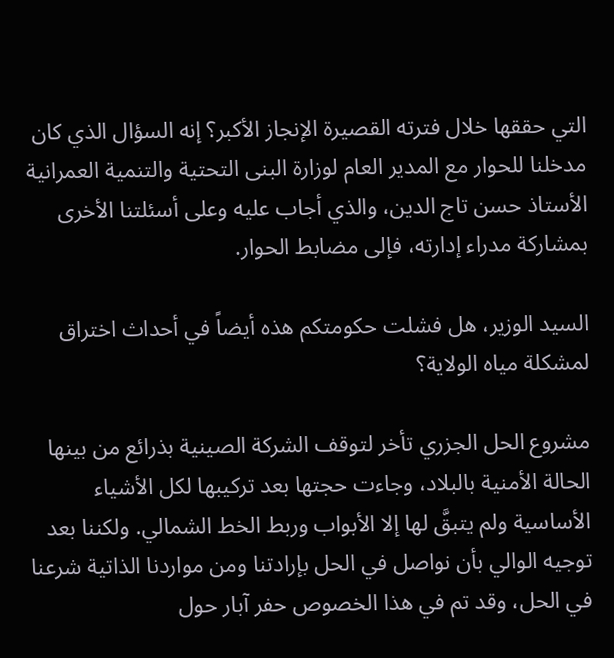التي حققها خلال فترته القصيرة الإنجاز الأكبر؟ إنه السؤال الذي كان مدخلنا للحوار مع المدير العام لوزارة البنى التحتية والتنمية العمرانية الأستاذ حسن تاج الدين، والذي أجاب عليه وعلى أسئلتنا الأخرى بمشاركة مدراء إدارته، فإلى مضابط الحوار.

السيد الوزير، هل فشلت حكومتكم هذه أيضاً في أحداث اختراق لمشكلة مياه الولاية؟

مشروع الحل الجزري تأخر لتوقف الشركة الصينية بذرائع من بينها الحالة الأمنية بالبلاد، وجاءت حجتها بعد تركيبها لكل الأشياء الأساسية ولم يتبقَّ لها إلا الأبواب وربط الخط الشمالي. ولكننا بعد توجيه الوالي بأن نواصل في الحل بإرادتنا ومن مواردنا الذاتية شرعنا في الحل، وقد تم في هذا الخصوص حفر آبار حول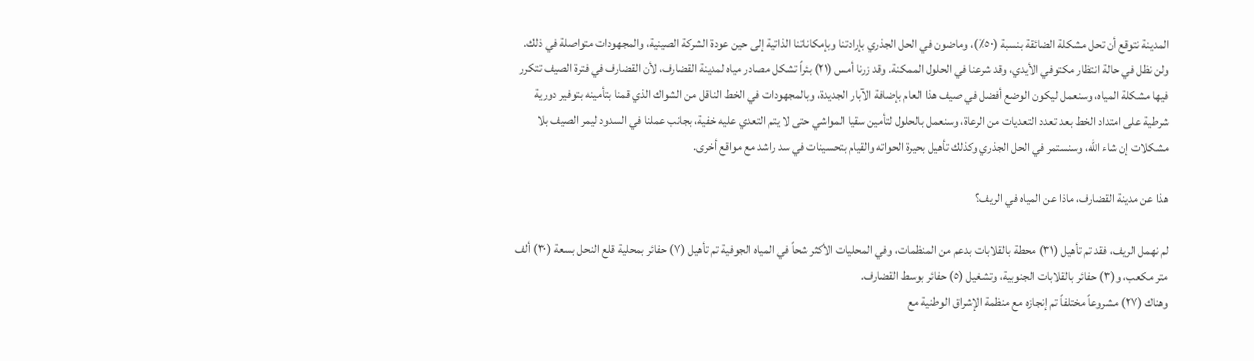المدينة نتوقع أن تحل مشكلة الضائقة بنسبة (٥٠٪)، وماضون في الحل الجذري بإرادتنا وبإمكاناتنا الذاتية إلى حين عودة الشركة الصينية، والمجهودات متواصلة في ذلك.
ولن نظل في حالة انتظار مكتوفي الأيدي، وقد شرعنا في الحلول الممكنة. وقد زرنا أمس (٢١) بئراً تشكل مصادر مياه لمدينة القضارف، لأن القضارف في فترة الصيف تتكرر فيها مشكلة المياه، وسنعمل ليكون الوضع أفضل في صيف هذا العام بإضافة الآبار الجديدة، وبالمجهودات في الخط الناقل من الشواك الذي قمنا بتأمينه بتوفير دورية شرطية على امتداد الخط بعد تعدد التعديات من الرعاة، وسنعمل بالحلول لتأمين سقيا المواشي حتى لا يتم التعدي عليه خفية، بجانب عملنا في السدود ليمر الصيف بلا مشكلات إن شاء الله، وسنستمر في الحل الجذري وكذلك تأهيل بحيرة الحواته والقيام بتحسينات في سد راشد مع مواقع أخرى.

هذا عن مدينة القضارف، ماذا عن المياه في الريف؟

لم نهمل الريف، فقد تم تأهيل (٣١) محطة بالقلابات بدعم من المنظمات، وفي المحليات الأكثر شحاً في المياه الجوفية تم تأهيل (٧) حفائر بمحلية قلع النحل بسعة (٣٠) ألف متر مكعب، و(٣) حفائر بالقلابات الجنوبية، وتشغيل (٥) حفائر بوسط القضارف.
وهناك (٢٧) مشروعاً مختلفاً تم إنجازه مع منظمة الإشراق الوطنية مع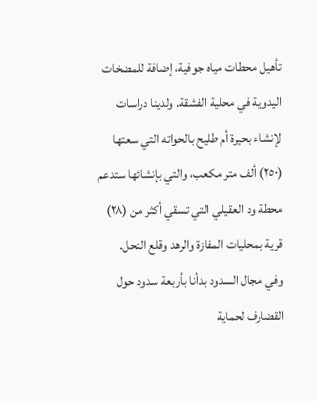تأهيل محطات مياه جوفية، إضافة للمضخات اليدوية في محلية الفشقة. ولدينا دراسات لإنشاء بحيرة أم طليح بالحواته التي سعتها (٢٥٠) ألف متر مكعب، والتي بإنشائها ستدعم محطة ود العقيلي التي تسقي أكثر من (٢٨) قرية بمحليات المفازة والرهد وقلع النحل.
وفي مجال السدود بدأنا بأربعة سدود حول القضارف لحماية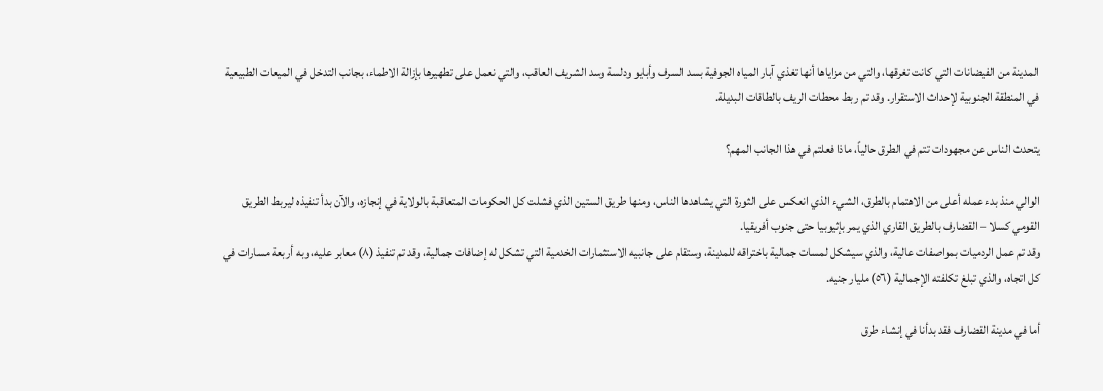المدينة من الفيضانات التي كانت تغرقها، والتي من مزاياها أنها تغذي آبار المياه الجوفية بسد السرف وأبايو ودلسة وسد الشريف العاقب، والتي نعمل على تطهيرها بإزالة الاطماء، بجانب التدخل في الميعات الطبيعية في المنطقة الجنوبية لإحداث الاستقرار. وقد تم ربط محطات الريف بالطاقات البديلة.

يتحدث الناس عن مجهودات تتم في الطرق حالياً، ماذا فعلتم في هذا الجانب المهم؟

الوالي منذ بدء عمله أعلى من الاهتمام بالطرق، الشيء الذي انعكس على الثورة التي يشاهدها الناس، ومنها طريق الستين الذي فشلت كل الحكومات المتعاقبة بالولاية في إنجازه، والآن بدأ تنفيذه ليربط الطريق القومي كسلا – القضارف بالطريق القاري الذي يمر بإثيوبيا حتى جنوب أفريقيا.
وقد تم عمل الردميات بمواصفات عالية، والذي سيشكل لمسات جمالية باختراقه للمدينة، وستقام على جانبيه الاستثمارات الخدمية التي تشكل له إضافات جمالية، وقد تم تنفيذ (٨) معابر عليه، وبه أربعة مسارات في كل اتجاه، والذي تبلغ تكلفته الإجمالية (٥٦) مليار جنيه.

أما في مدينة القضارف فقد بدأنا في إنشاء طرق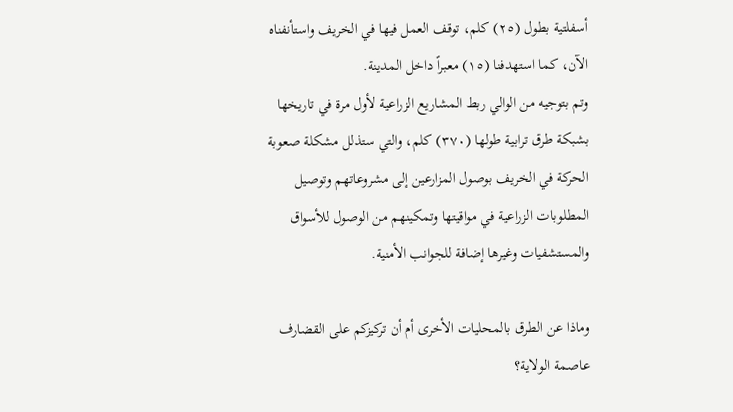أسفلتية بطول (٢٥) كلم، توقف العمل فيها في الخريف واستأنفناه الآن، كما استهدفنا (١٥) معبراً داخل المدينة.
وتم بتوجيه من الوالي ربط المشاريع الزراعية لأول مرة في تاريخها بشبكة طرق ترابية طولها (٣٧٠) كلم، والتي ستذلل مشكلة صعوبة الحركة في الخريف بوصول المزارعين إلى مشروعاتهم وتوصيل المطلوبات الزراعية في مواقيتها وتمكينهم من الوصول للأسواق والمستشفيات وغيرها إضافة للجوانب الأمنية.

وماذا عن الطرق بالمحليات الأخرى أم أن تركيزكم على القضارف عاصمة الولاية؟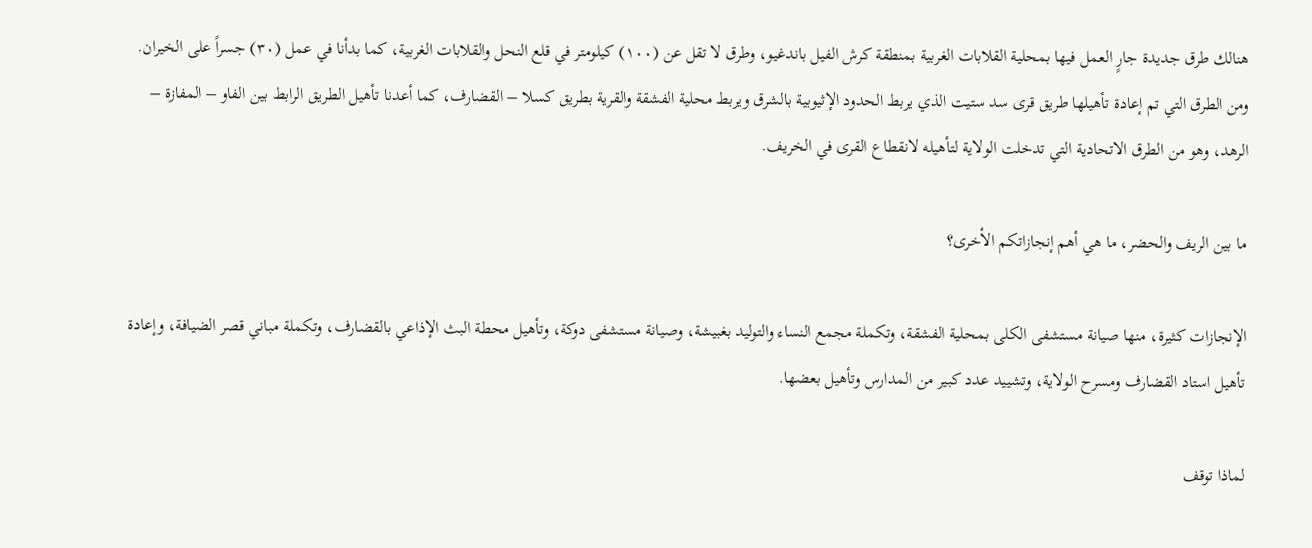هنالك طرق جديدة جارٍ العمل فيها بمحلية القلابات الغربية بمنطقة كرش الفيل باندغيو، وطرق لا تقل عن (١٠٠) كيلومتر في قلع النحل والقلابات الغربية، كما بدأنا في عمل (٣٠) جسراً على الخيران.
ومن الطرق التي تم إعادة تأهيلها طريق قرى سد ستيت الذي يربط الحدود الإثيوبية بالشرق ويربط محلية الفشقة والقرية بطريق كسلا – القضارف، كما أعدنا تأهيل الطريق الرابط بين الفاو – المفازة – الرهد، وهو من الطرق الاتحادية التي تدخلت الولاية لتأهيله لانقطاع القرى في الخريف.

ما بين الريف والحضر، ما هي أهم إنجازاتكم الأخرى؟

الإنجازات كثيرة، منها صيانة مستشفى الكلى بمحلية الفشقة، وتكملة مجمع النساء والتوليد بغبيشة، وصيانة مستشفى دوكة، وتأهيل محطة البث الإذاعي بالقضارف، وتكملة مباني قصر الضيافة، وإعادة تأهيل استاد القضارف ومسرح الولاية، وتشييد عدد كبير من المدارس وتأهيل بعضها.

لماذا توقف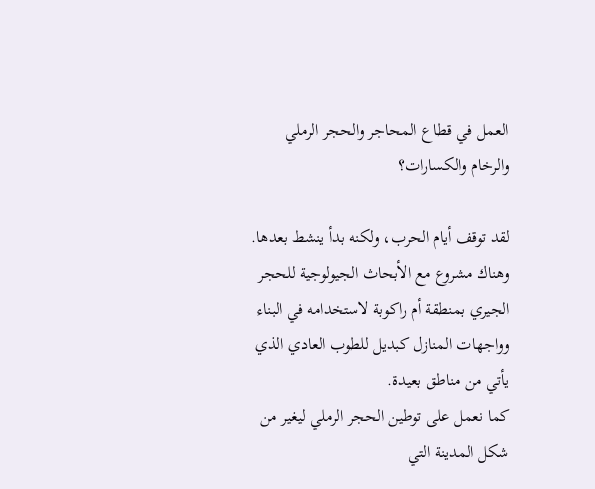العمل في قطاع المحاجر والحجر الرملي والرخام والكسارات؟

لقد توقف أيام الحرب، ولكنه بدأ ينشط بعدها. وهناك مشروع مع الأبحاث الجيولوجية للحجر الجيري بمنطقة أم راكوبة لاستخدامه في البناء وواجهات المنازل كبديل للطوب العادي الذي يأتي من مناطق بعيدة.
كما نعمل على توطين الحجر الرملي ليغير من شكل المدينة التي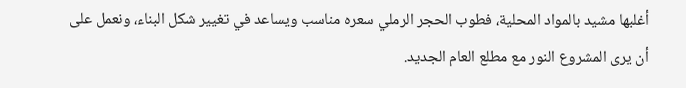أغلبها مشيد بالمواد المحلية، فطوب الحجر الرملي سعره مناسب ويساعد في تغيير شكل البناء، ونعمل على أن يرى المشروع النور مع مطلع العام الجديد.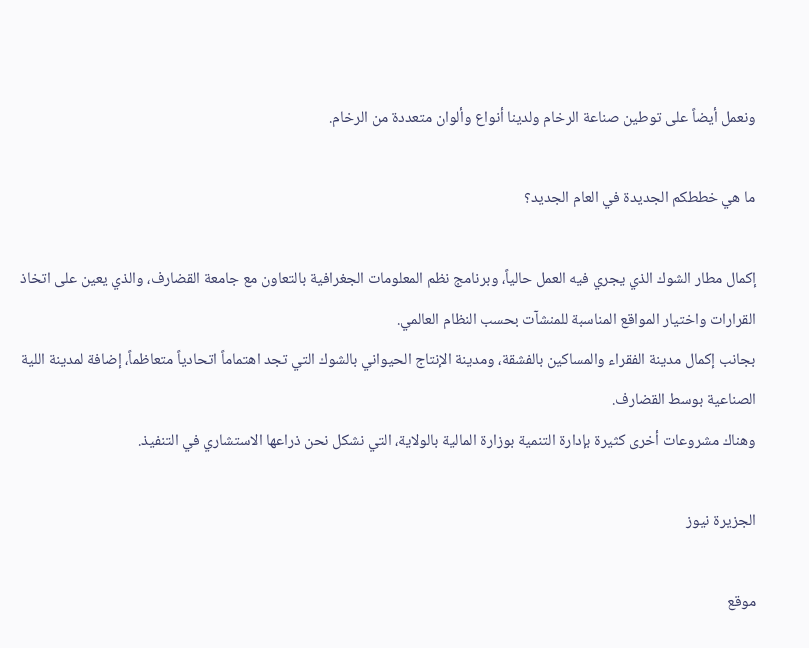ونعمل أيضاً على توطين صناعة الرخام ولدينا أنواع وألوان متعددة من الرخام.

ما هي خططكم الجديدة في العام الجديد؟

إكمال مطار الشوك الذي يجري فيه العمل حالياً، وبرنامج نظم المعلومات الجغرافية بالتعاون مع جامعة القضارف، والذي يعين على اتخاذ القرارات واختيار المواقع المناسبة للمنشآت بحسب النظام العالمي.
بجانب إكمال مدينة الفقراء والمساكين بالفشقة، ومدينة الإنتاج الحيواني بالشوك التي تجد اهتماماً اتحادياً متعاظماً، إضافة لمدينة اللية الصناعية بوسط القضارف.
وهناك مشروعات أخرى كثيرة بإدارة التنمية بوزارة المالية بالولاية، التي نشكل نحن ذراعها الاستشاري في التنفيذ.

الجزيرة نيوز

موقع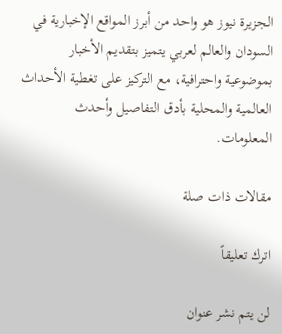الجزيرة نيوز هو واحد من أبرز المواقع الإخبارية في السودان والعالم لعربي يتميز بتقديم الأخبار بموضوعية واحترافية، مع التركيز على تغطية الأحداث العالمية والمحلية بأدق التفاصيل وأحدث المعلومات.

مقالات ذات صلة

اترك تعليقاً

لن يتم نشر عنوان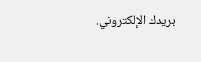بريدك الإلكتروني.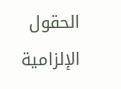الحقول الإلزامية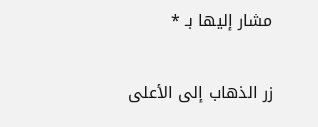مشار إليها بـ *

زر الذهاب إلى الأعلى